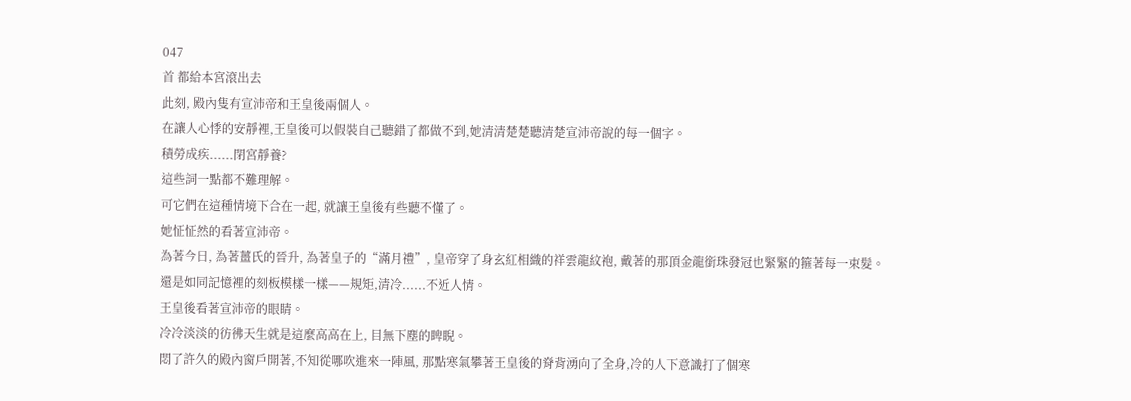047
首 都給本宮滾出去
此刻, 殿內隻有宣沛帝和王皇後兩個人。
在讓人心悸的安靜裡,王皇後可以假裝自己聽錯了都做不到,她清清楚楚聽清楚宣沛帝說的每一個字。
積勞成疾......閉宮靜養?
這些詞一點都不難理解。
可它們在這種情境下合在一起, 就讓王皇後有些聽不懂了。
她怔怔然的看著宣沛帝。
為著今日, 為著薑氏的晉升, 為著皇子的“滿月禮”, 皇帝穿了身玄紅相織的祥雲龍紋袍, 戴著的那頂金龍銜珠發冠也緊緊的箍著每一束髮。
還是如同記憶裡的刻板模樣一樣——規矩,清冷......不近人情。
王皇後看著宣沛帝的眼睛。
冷冷淡淡的彷彿天生就是這麼高高在上, 目無下塵的睥睨。
悶了許久的殿內窗戶開著,不知從哪吹進來一陣風, 那點寒氣攀著王皇後的脊背湧向了全身,冷的人下意識打了個寒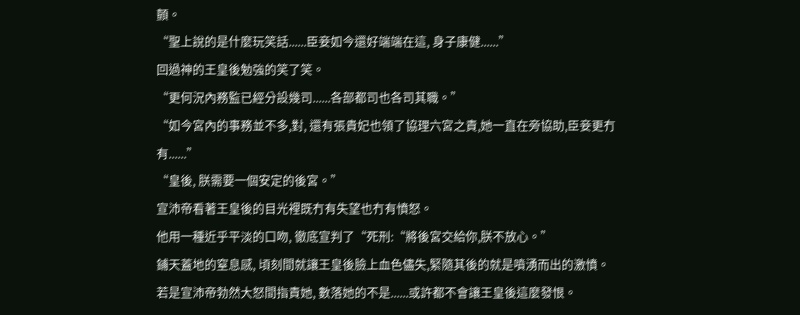顫。
“聖上說的是什麼玩笑話......臣妾如今還好端端在這, 身子康健......”
回過神的王皇後勉強的笑了笑。
“更何況內務監已經分設幾司......各部都司也各司其職。”
“如今宮內的事務並不多,對, 還有張貴妃也領了協理六宮之責,她一直在旁協助,臣妾更冇有......”
“皇後, 朕需要一個安定的後宮。”
宣沛帝看著王皇後的目光裡既冇有失望也冇有憤怒。
他用一種近乎平淡的口吻, 徹底宣判了“死刑:“將後宮交給你,朕不放心。”
鋪天蓋地的窒息感, 頃刻間就讓王皇後臉上血色儘失,緊隨其後的就是噴湧而出的激憤。
若是宣沛帝勃然大怒間指責她, 數落她的不是......或許都不會讓王皇後這麼發恨。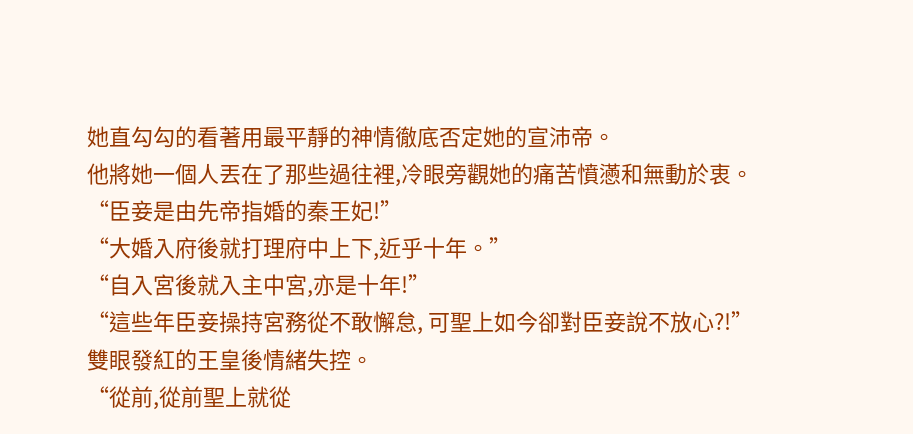她直勾勾的看著用最平靜的神情徹底否定她的宣沛帝。
他將她一個人丟在了那些過往裡,冷眼旁觀她的痛苦憤懣和無動於衷。
“臣妾是由先帝指婚的秦王妃!”
“大婚入府後就打理府中上下,近乎十年。”
“自入宮後就入主中宮,亦是十年!”
“這些年臣妾操持宮務從不敢懈怠, 可聖上如今卻對臣妾說不放心?!”
雙眼發紅的王皇後情緒失控。
“從前,從前聖上就從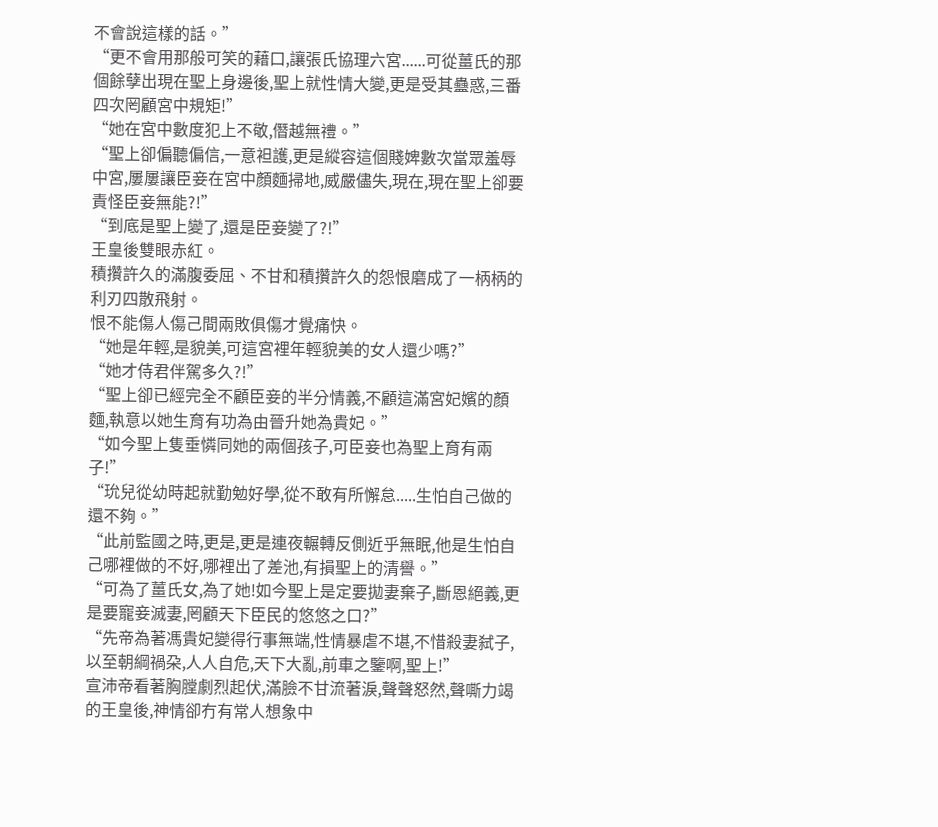不會說這樣的話。”
“更不會用那般可笑的藉口,讓張氏協理六宮......可從薑氏的那個餘孽出現在聖上身邊後,聖上就性情大變,更是受其蠱惑,三番四次罔顧宮中規矩!”
“她在宮中數度犯上不敬,僭越無禮。”
“聖上卻偏聽偏信,一意袒護,更是縱容這個賤婢數次當眾羞辱中宮,屢屢讓臣妾在宮中顏麵掃地,威嚴儘失,現在,現在聖上卻要責怪臣妾無能?!”
“到底是聖上變了,還是臣妾變了?!”
王皇後雙眼赤紅。
積攢許久的滿腹委屈、不甘和積攢許久的怨恨磨成了一柄柄的利刃四散飛射。
恨不能傷人傷己間兩敗俱傷才覺痛快。
“她是年輕,是貌美,可這宮裡年輕貌美的女人還少嗎?”
“她才侍君伴駕多久?!”
“聖上卻已經完全不顧臣妾的半分情義,不顧這滿宮妃嬪的顏麵,執意以她生育有功為由晉升她為貴妃。”
“如今聖上隻垂憐同她的兩個孩子,可臣妾也為聖上育有兩子!”
“玧兒從幼時起就勤勉好學,從不敢有所懈怠.....生怕自己做的還不夠。”
“此前監國之時,更是,更是連夜輾轉反側近乎無眠,他是生怕自己哪裡做的不好,哪裡出了差池,有損聖上的清譽。”
“可為了薑氏女,為了她!如今聖上是定要拋妻棄子,斷恩絕義,更是要寵妾滅妻,罔顧天下臣民的悠悠之口?”
“先帝為著馮貴妃變得行事無端,性情暴虐不堪,不惜殺妻弑子,以至朝綱禍朶,人人自危,天下大亂,前車之鑒啊,聖上!”
宣沛帝看著胸膛劇烈起伏,滿臉不甘流著淚,聲聲怒然,聲嘶力竭的王皇後,神情卻冇有常人想象中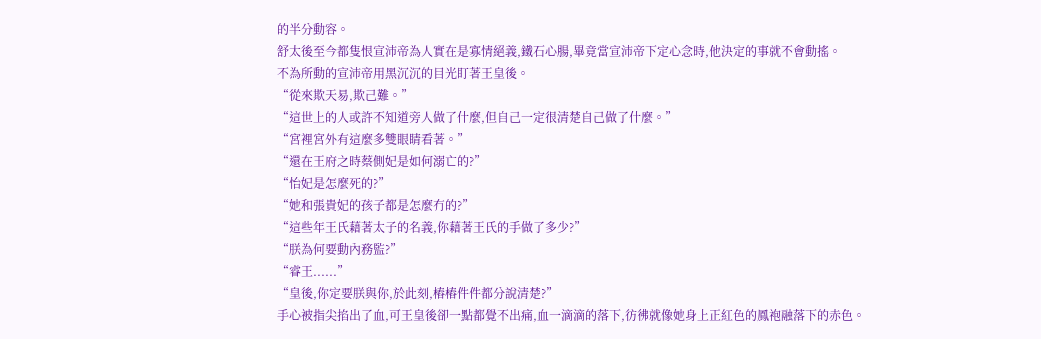的半分動容。
舒太後至今都隻恨宣沛帝為人實在是寡情絕義,鐵石心腸,畢竟當宣沛帝下定心念時,他決定的事就不會動搖。
不為所動的宣沛帝用黑沉沉的目光盯著王皇後。
“從來欺天易,欺己難。”
“這世上的人或許不知道旁人做了什麼,但自己一定很清楚自己做了什麼。”
“宮裡宮外有這麼多雙眼睛看著。”
“還在王府之時蔡側妃是如何溺亡的?”
“怡妃是怎麼死的?”
“她和張貴妃的孩子都是怎麼冇的?”
“這些年王氏藉著太子的名義,你藉著王氏的手做了多少?”
“朕為何要動內務監?”
“睿王......”
“皇後,你定要朕與你,於此刻,樁樁件件都分說清楚?”
手心被指尖掐出了血,可王皇後卻一點都覺不出痛,血一滴滴的落下,彷彿就像她身上正紅色的鳳袍融落下的赤色。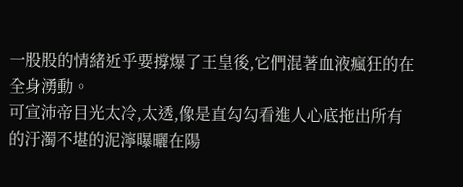一股股的情緒近乎要撐爆了王皇後,它們混著血液瘋狂的在全身湧動。
可宣沛帝目光太冷,太透,像是直勾勾看進人心底拖出所有的汙濁不堪的泥濘曝曬在陽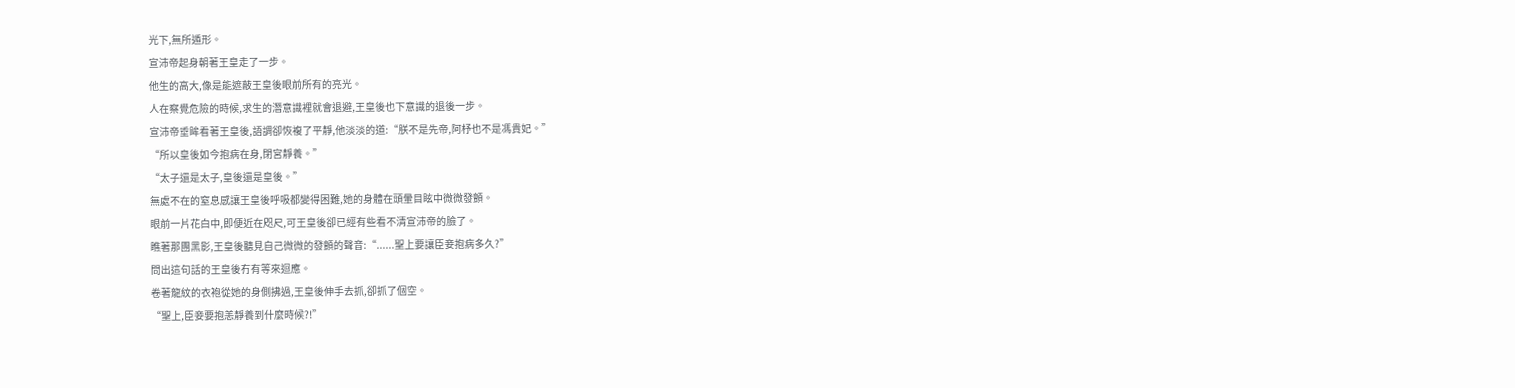光下,無所遁形。
宣沛帝起身朝著王皇走了一步。
他生的高大,像是能遮蔽王皇後眼前所有的亮光。
人在察覺危險的時候,求生的潛意識裡就會退避,王皇後也下意識的退後一步。
宣沛帝垂眸看著王皇後,語調卻恢複了平靜,他淡淡的道:“朕不是先帝,阿杼也不是馮貴妃。”
“所以皇後如今抱病在身,閉宮靜養。”
“太子還是太子,皇後還是皇後。”
無處不在的窒息感讓王皇後呼吸都變得困難,她的身體在頭暈目眩中微微發顫。
眼前一片花白中,即便近在咫尺,可王皇後卻已經有些看不清宣沛帝的臉了。
瞧著那團黑影,王皇後聽見自己微微的發顫的聲音:“......聖上要讓臣妾抱病多久?”
問出這句話的王皇後冇有等來迴應。
卷著龍紋的衣袍從她的身側拂過,王皇後伸手去抓,卻抓了個空。
“聖上,臣妾要抱恙靜養到什麼時候?!”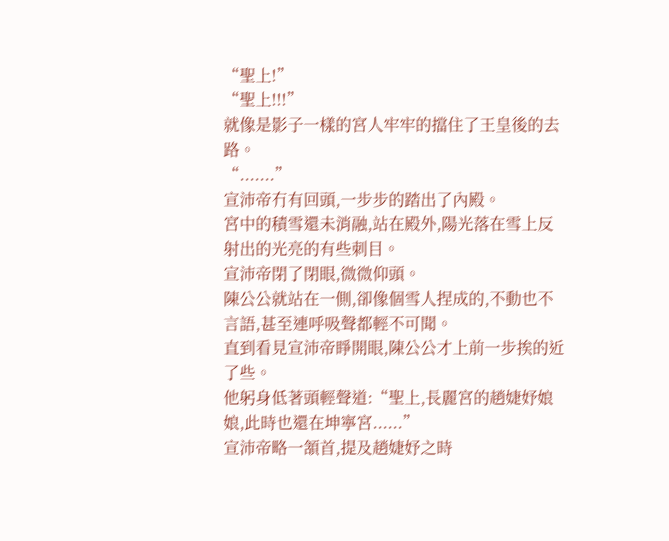“聖上!”
“聖上!!!”
就像是影子一樣的宮人牢牢的擋住了王皇後的去路。
“.......”
宣沛帝冇有回頭,一步步的踏出了內殿。
宮中的積雪還未消融,站在殿外,陽光落在雪上反射出的光亮的有些刺目。
宣沛帝閉了閉眼,微微仰頭。
陳公公就站在一側,卻像個雪人捏成的,不動也不言語,甚至連呼吸聲都輕不可聞。
直到看見宣沛帝睜開眼,陳公公才上前一步挨的近了些。
他躬身低著頭輕聲道:“聖上,長麗宮的趙婕妤娘娘,此時也還在坤寧宮......”
宣沛帝略一頷首,提及趙婕妤之時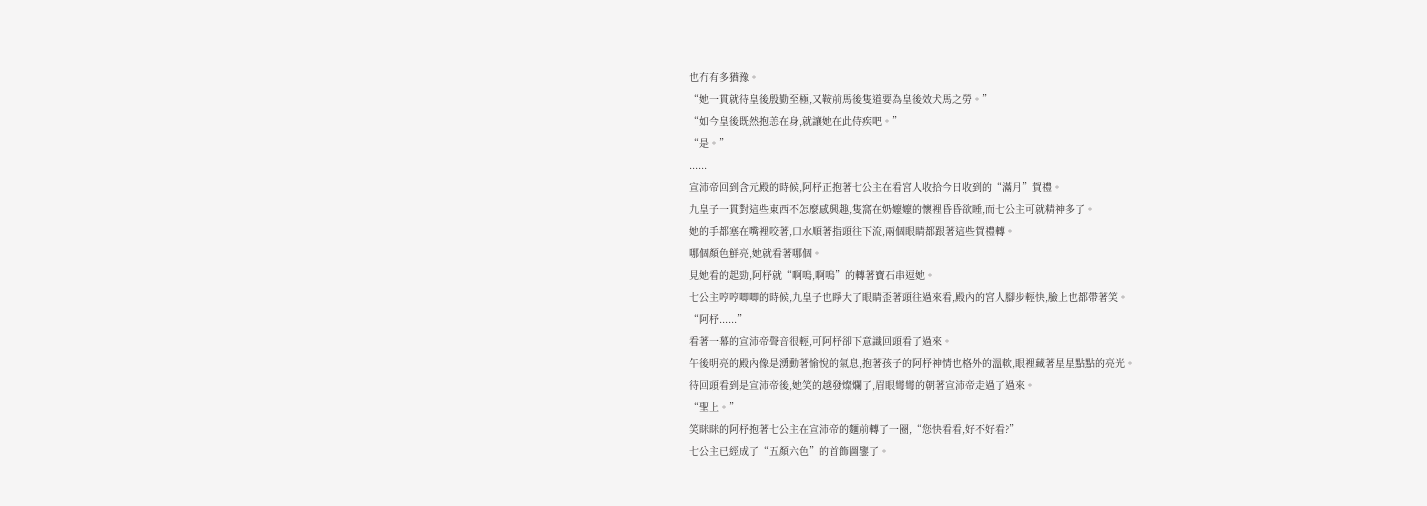也冇有多猶豫。
“她一貫就待皇後殷勤至極,又鞍前馬後隻道要為皇後效犬馬之勞。”
“如今皇後既然抱恙在身,就讓她在此侍疾吧。”
“是。”
......
宣沛帝回到含元殿的時候,阿杼正抱著七公主在看宮人收拾今日收到的“滿月”賀禮。
九皇子一貫對這些東西不怎麼感興趣,隻窩在奶嬤嬤的懷裡昏昏欲睡,而七公主可就精神多了。
她的手都塞在嘴裡咬著,口水順著指頭往下流,兩個眼睛都跟著這些賀禮轉。
哪個顏色鮮亮,她就看著哪個。
見她看的起勁,阿杼就“啊嗚,啊嗚”的轉著寶石串逗她。
七公主哼哼唧唧的時候,九皇子也睜大了眼睛歪著頭往過來看,殿內的宮人腳步輕快,臉上也都帶著笑。
“阿杼......”
看著一幕的宣沛帝聲音很輕,可阿杼卻下意識回頭看了過來。
午後明亮的殿內像是湧動著愉悅的氣息,抱著孩子的阿杼神情也格外的溫軟,眼裡藏著星星點點的亮光。
待回頭看到是宣沛帝後,她笑的越發燦爛了,眉眼彎彎的朝著宣沛帝走過了過來。
“聖上。”
笑眯眯的阿杼抱著七公主在宣沛帝的麵前轉了一圈,“您快看看,好不好看?”
七公主已經成了“五顏六色”的首飾圖鑒了。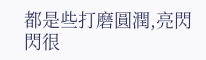都是些打磨圓潤,亮閃閃很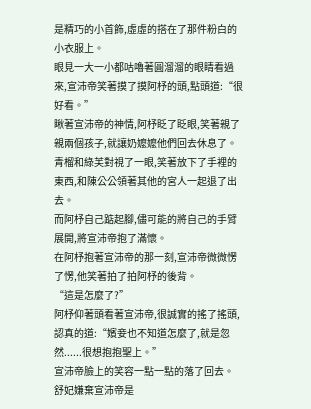是精巧的小首飾,虛虛的搭在了那件粉白的小衣服上。
眼見一大一小都咕嚕著圓溜溜的眼睛看過來,宣沛帝笑著摸了摸阿杼的頭,點頭道:“很好看。”
瞅著宣沛帝的神情,阿杼眨了眨眼,笑著親了親兩個孩子,就讓奶嬤嬤他們回去休息了。
青榴和綠芙對視了一眼,笑著放下了手裡的東西,和陳公公領著其他的宮人一起退了出去。
而阿杼自己踮起腳,儘可能的將自己的手臂展開,將宣沛帝抱了滿懷。
在阿杼抱著宣沛帝的那一刻,宣沛帝微微愣了愣,他笑著拍了拍阿杼的後背。
“這是怎麼了?”
阿杼仰著頭看著宣沛帝,很誠實的搖了搖頭,認真的道:“嬪妾也不知道怎麼了,就是忽然......很想抱抱聖上。”
宣沛帝臉上的笑容一點一點的落了回去。
舒妃嫌棄宣沛帝是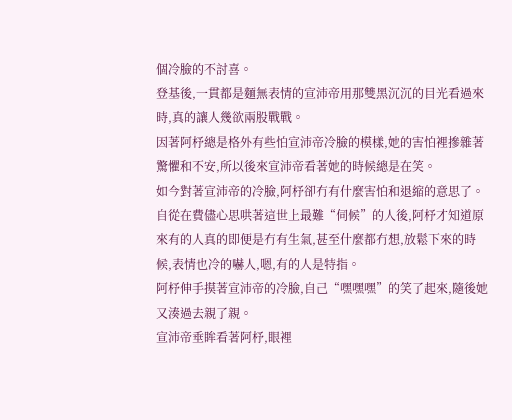個冷臉的不討喜。
登基後,一貫都是麵無表情的宣沛帝用那雙黑沉沉的目光看過來時,真的讓人幾欲兩股戰戰。
因著阿杼總是格外有些怕宣沛帝冷臉的模樣,她的害怕裡摻雜著驚懼和不安,所以後來宣沛帝看著她的時候總是在笑。
如今對著宣沛帝的冷臉,阿杼卻冇有什麼害怕和退縮的意思了。
自從在費儘心思哄著這世上最難“伺候”的人後,阿杼才知道原來有的人真的即便是冇有生氣,甚至什麼都冇想,放鬆下來的時候,表情也冷的嚇人,嗯,有的人是特指。
阿杼伸手摸著宣沛帝的冷臉,自己“嘿嘿嘿”的笑了起來,隨後她又湊過去親了親。
宣沛帝垂眸看著阿杼,眼裡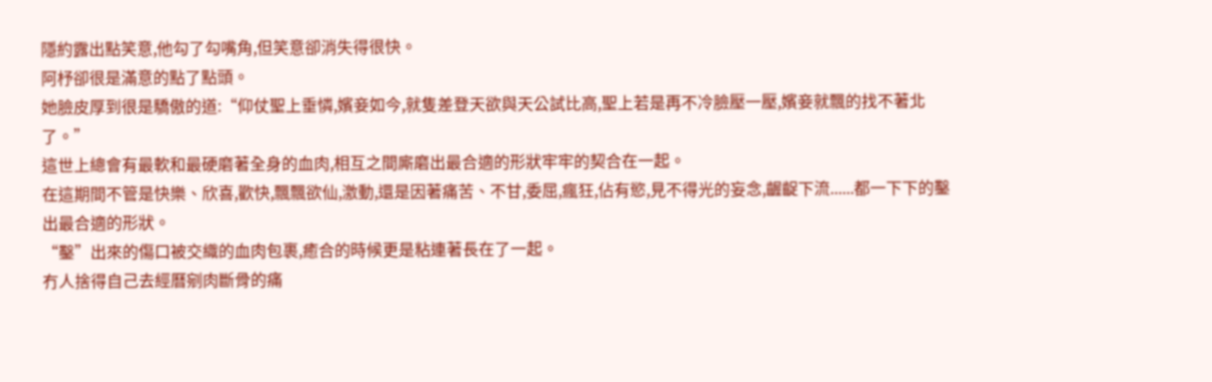隱約露出點笑意,他勾了勾嘴角,但笑意卻消失得很快。
阿杼卻很是滿意的點了點頭。
她臉皮厚到很是驕傲的道:“仰仗聖上垂憐,嬪妾如今,就隻差登天欲與天公試比高,聖上若是再不冷臉壓一壓,嬪妾就飄的找不著北了。”
這世上總會有最軟和最硬磨著全身的血肉,相互之間廝磨出最合適的形狀牢牢的契合在一起。
在這期間不管是快樂、欣喜,歡快,飄飄欲仙,激動,還是因著痛苦、不甘,委屈,瘋狂,佔有慾,見不得光的妄念,齷齪下流......都一下下的鑿出最合適的形狀。
“鑿”出來的傷口被交織的血肉包裹,癒合的時候更是粘連著長在了一起。
冇人捨得自己去經曆剜肉斷骨的痛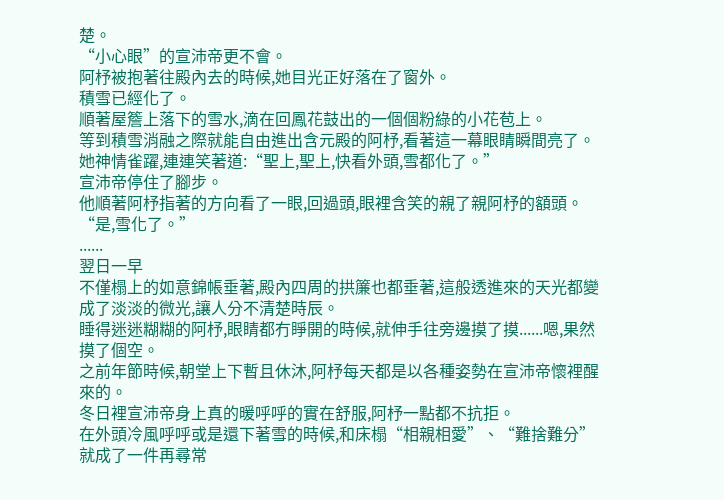楚。
“小心眼”的宣沛帝更不會。
阿杼被抱著往殿內去的時候,她目光正好落在了窗外。
積雪已經化了。
順著屋簷上落下的雪水,滴在回鳳花鼓出的一個個粉綠的小花苞上。
等到積雪消融之際就能自由進出含元殿的阿杼,看著這一幕眼睛瞬間亮了。
她神情雀躍,連連笑著道:“聖上,聖上,快看外頭,雪都化了。”
宣沛帝停住了腳步。
他順著阿杼指著的方向看了一眼,回過頭,眼裡含笑的親了親阿杼的額頭。
“是,雪化了。”
......
翌日一早
不僅榻上的如意錦帳垂著,殿內四周的拱簾也都垂著,這般透進來的天光都變成了淡淡的微光,讓人分不清楚時辰。
睡得迷迷糊糊的阿杼,眼睛都冇睜開的時候,就伸手往旁邊摸了摸......嗯,果然摸了個空。
之前年節時候,朝堂上下暫且休沐,阿杼每天都是以各種姿勢在宣沛帝懷裡醒來的。
冬日裡宣沛帝身上真的暖呼呼的實在舒服,阿杼一點都不抗拒。
在外頭冷風呼呼或是還下著雪的時候,和床榻“相親相愛”、“難捨難分”就成了一件再尋常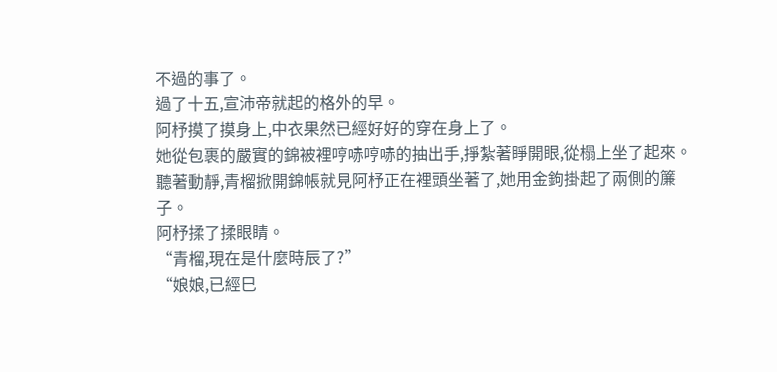不過的事了。
過了十五,宣沛帝就起的格外的早。
阿杼摸了摸身上,中衣果然已經好好的穿在身上了。
她從包裹的嚴實的錦被裡哼哧哼哧的抽出手,掙紮著睜開眼,從榻上坐了起來。
聽著動靜,青榴掀開錦帳就見阿杼正在裡頭坐著了,她用金鉤掛起了兩側的簾子。
阿杼揉了揉眼睛。
“青榴,現在是什麼時辰了?”
“娘娘,已經巳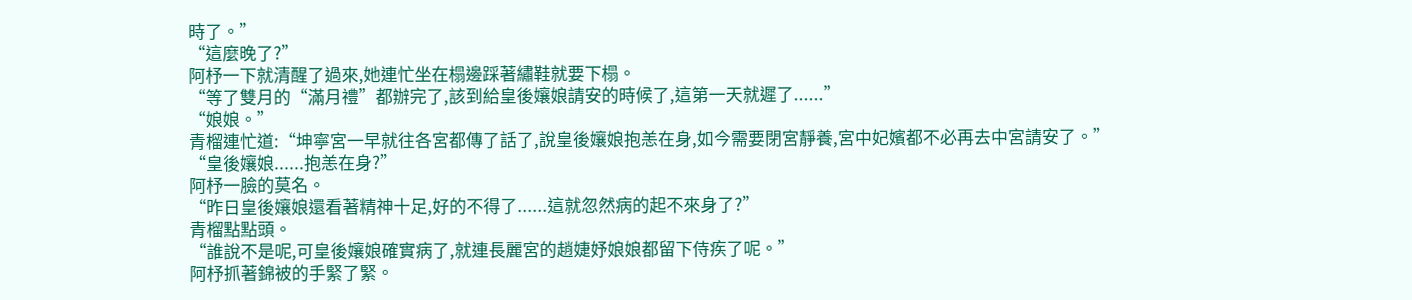時了。”
“這麼晚了?”
阿杼一下就清醒了過來,她連忙坐在榻邊踩著繡鞋就要下榻。
“等了雙月的“滿月禮”都辦完了,該到給皇後孃娘請安的時候了,這第一天就遲了......”
“娘娘。”
青榴連忙道:“坤寧宮一早就往各宮都傳了話了,說皇後孃娘抱恙在身,如今需要閉宮靜養,宮中妃嬪都不必再去中宮請安了。”
“皇後孃娘......抱恙在身?”
阿杼一臉的莫名。
“昨日皇後孃娘還看著精神十足,好的不得了......這就忽然病的起不來身了?”
青榴點點頭。
“誰說不是呢,可皇後孃娘確實病了,就連長麗宮的趙婕妤娘娘都留下侍疾了呢。”
阿杼抓著錦被的手緊了緊。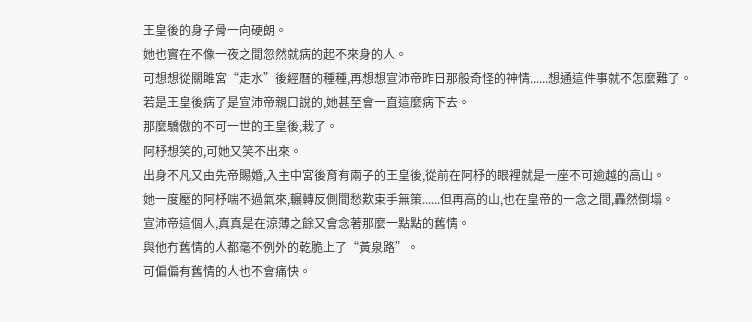王皇後的身子骨一向硬朗。
她也實在不像一夜之間忽然就病的起不來身的人。
可想想從關雎宮“走水”後經曆的種種,再想想宣沛帝昨日那般奇怪的神情......想通這件事就不怎麼難了。
若是王皇後病了是宣沛帝親口說的,她甚至會一直這麼病下去。
那麼驕傲的不可一世的王皇後,栽了。
阿杼想笑的,可她又笑不出來。
出身不凡又由先帝賜婚,入主中宮後育有兩子的王皇後,從前在阿杼的眼裡就是一座不可逾越的高山。
她一度壓的阿杼喘不過氣來,輾轉反側間愁歎束手無策......但再高的山,也在皇帝的一念之間,轟然倒塌。
宣沛帝這個人,真真是在涼薄之餘又會念著那麼一點點的舊情。
與他冇舊情的人都毫不例外的乾脆上了“黃泉路”。
可偏偏有舊情的人也不會痛快。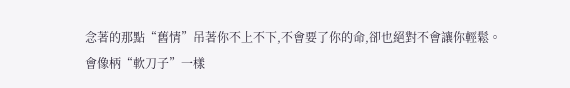念著的那點“舊情”吊著你不上不下,不會要了你的命,卻也絕對不會讓你輕鬆。
會像柄“軟刀子”一樣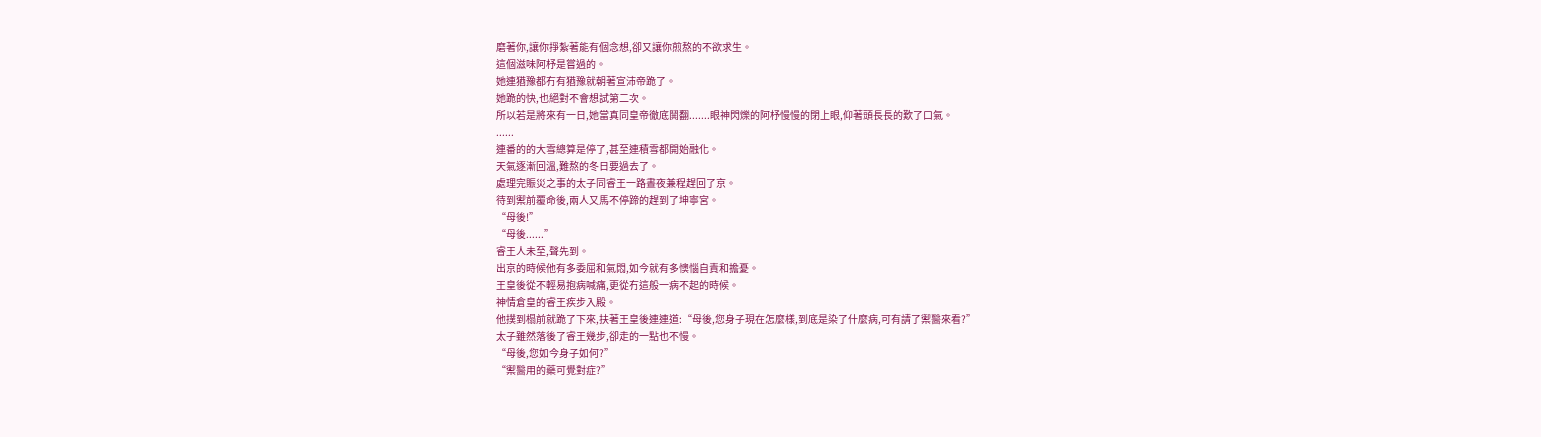磨著你,讓你掙紮著能有個念想,卻又讓你煎熬的不欲求生。
這個滋味阿杼是嘗過的。
她連猶豫都冇有猶豫就朝著宣沛帝跪了。
她跪的快,也絕對不會想試第二次。
所以若是將來有一日,她當真同皇帝徹底鬨翻.......眼神閃爍的阿杼慢慢的閉上眼,仰著頭長長的歎了口氣。
......
連番的的大雪總算是停了,甚至連積雪都開始融化。
天氣逐漸回溫,難熬的冬日要過去了。
處理完賑災之事的太子同睿王一路晝夜兼程趕回了京。
待到禦前覆命後,兩人又馬不停蹄的趕到了坤寧宮。
“母後!”
“母後......”
睿王人未至,聲先到。
出京的時候他有多委屈和氣悶,如今就有多懊惱自責和擔憂。
王皇後從不輕易抱病喊痛,更從冇這般一病不起的時候。
神情倉皇的睿王疾步入殿。
他撲到榻前就跪了下來,扶著王皇後連連道:“母後,您身子現在怎麼樣,到底是染了什麼病,可有請了禦醫來看?”
太子雖然落後了睿王幾步,卻走的一點也不慢。
“母後,您如今身子如何?”
“禦醫用的藥可覺對症?”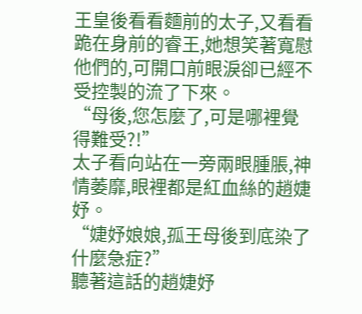王皇後看看麵前的太子,又看看跪在身前的睿王,她想笑著寬慰他們的,可開口前眼淚卻已經不受控製的流了下來。
“母後,您怎麼了,可是哪裡覺得難受?!”
太子看向站在一旁兩眼腫脹,神情萎靡,眼裡都是紅血絲的趙婕妤。
“婕妤娘娘,孤王母後到底染了什麼急症?”
聽著這話的趙婕妤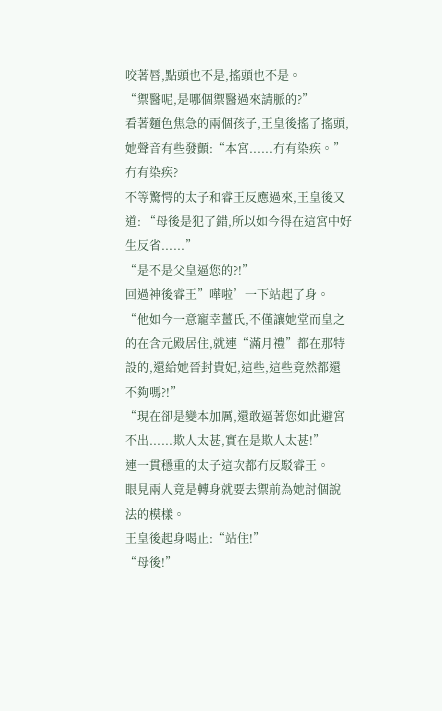咬著唇,點頭也不是,搖頭也不是。
“禦醫呢,是哪個禦醫過來請脈的?”
看著麵色焦急的兩個孩子,王皇後搖了搖頭,她聲音有些發顫:“本宮......冇有染疾。”
冇有染疾?
不等驚愕的太子和睿王反應過來,王皇後又道: “母後是犯了錯,所以如今得在這宮中好生反省......”
“是不是父皇逼您的?!”
回過神後睿王”嘩啦’一下站起了身。
“他如今一意寵幸薑氏,不僅讓她堂而皇之的在含元殿居住,就連“滿月禮”都在那特設的,還給她晉封貴妃,這些,這些竟然都還不夠嗎?!”
“現在卻是變本加厲,還敢逼著您如此避宮不出......欺人太甚,實在是欺人太甚!”
連一貫穩重的太子這次都冇反駁睿王。
眼見兩人竟是轉身就要去禦前為她討個說法的模樣。
王皇後起身喝止:“站住!”
“母後!”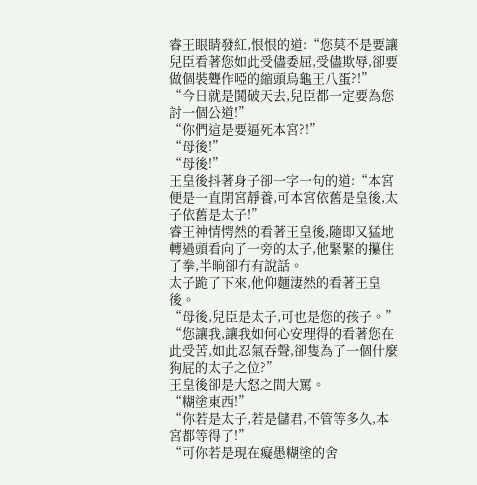睿王眼睛發紅,恨恨的道:“您莫不是要讓兒臣看著您如此受儘委屈,受儘欺辱,卻要做個裝聾作啞的縮頭烏龜王八蛋?!”
“今日就是鬨破天去,兒臣都一定要為您討一個公道!”
“你們這是要逼死本宮?!”
“母後!”
“母後!”
王皇後抖著身子卻一字一句的道:“本宮便是一直閉宮靜養,可本宮依舊是皇後,太子依舊是太子!”
睿王神情愕然的看著王皇後,隨即又猛地轉過頭看向了一旁的太子,他緊緊的攥住了拳,半晌卻冇有說話。
太子跪了下來,他仰麵淒然的看著王皇後。
“母後,兒臣是太子,可也是您的孩子。”
“您讓我,讓我如何心安理得的看著您在此受苦,如此忍氣吞聲,卻隻為了一個什麼狗屁的太子之位?”
王皇後卻是大怒之間大罵。
“糊塗東西!”
“你若是太子,若是儲君,不管等多久,本宮都等得了!”
“可你若是現在癡愚糊塗的舍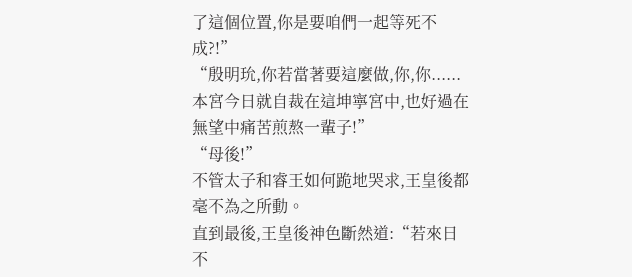了這個位置,你是要咱們一起等死不成?!”
“殷明玧,你若當著要這麼做,你,你......本宮今日就自裁在這坤寧宮中,也好過在無望中痛苦煎熬一輩子!”
“母後!”
不管太子和睿王如何跪地哭求,王皇後都毫不為之所動。
直到最後,王皇後神色斷然道:“若來日不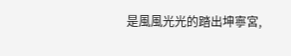是風風光光的踏出坤寧宮,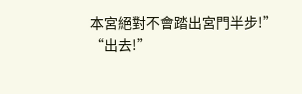本宮絕對不會踏出宮門半步!”
“出去!”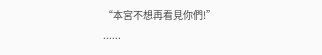“本宮不想再看見你們!”
......